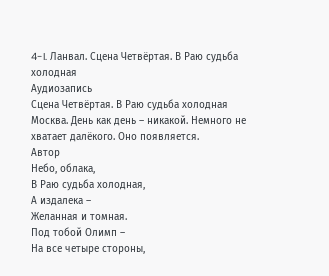4-I. Ланвал. Сцена Четвёртая. В Раю судьба холодная
Аудиозапись
Сцена Четвёртая. В Раю судьба холодная
Москва. День как день – никакой. Немного не хватает далёкого. Оно появляется.
Автор
Небо, облака,
В Раю судьба холодная,
А издалека –
Желанная и томная.
Под тобой Олимп –
На все четыре стороны,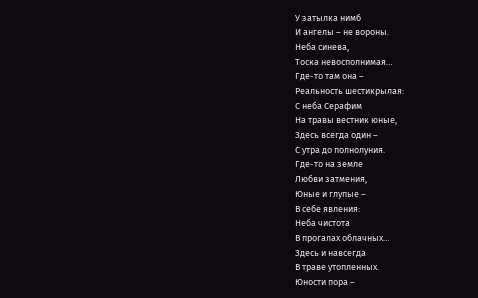У затылка нимб
И ангелы – не вороны.
Неба синева,
Тоска невосполнимая…
Где-то там она –
Реальность шестикрылая:
С неба Серафим
На травы вестник юные,
Здесь всегда один –
С утра до полнолуния.
Где-то на земле
Любви затмения,
Юные и глупые –
В себе явления:
Неба чистота
В прогалах облачных…
Здесь и навсегда
В траве утопленных.
Юности пора –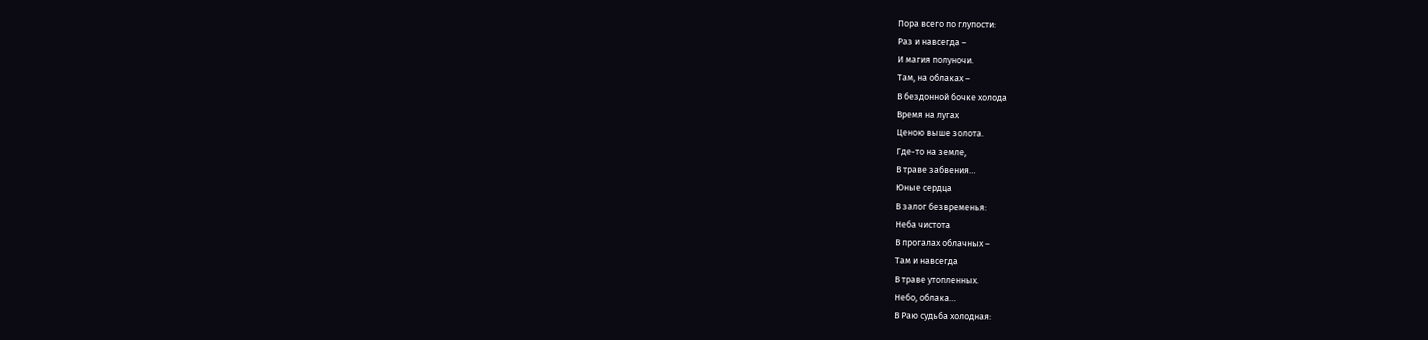Пора всего по глупости:
Раз и навсегда –
И магия полуночи.
Там, на облаках –
В бездонной бочке холода
Время на лугах
Ценою выше золота.
Где-то на земле,
В траве забвения…
Юные сердца
В залог безвременья:
Неба чистота
В прогалах облачных –
Там и навсегда
В траве утопленных.
Небо, облака…
В Раю судьба холодная: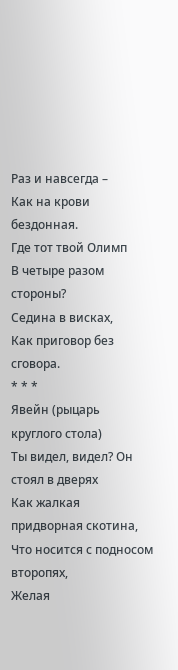Раз и навсегда –
Как на крови бездонная.
Где тот твой Олимп
В четыре разом стороны?
Седина в висках,
Как приговор без сговора.
* * *
Явейн (рыцарь круглого стола)
Ты видел, видел? Он стоял в дверях
Как жалкая придворная скотина,
Что носится с подносом второпях,
Желая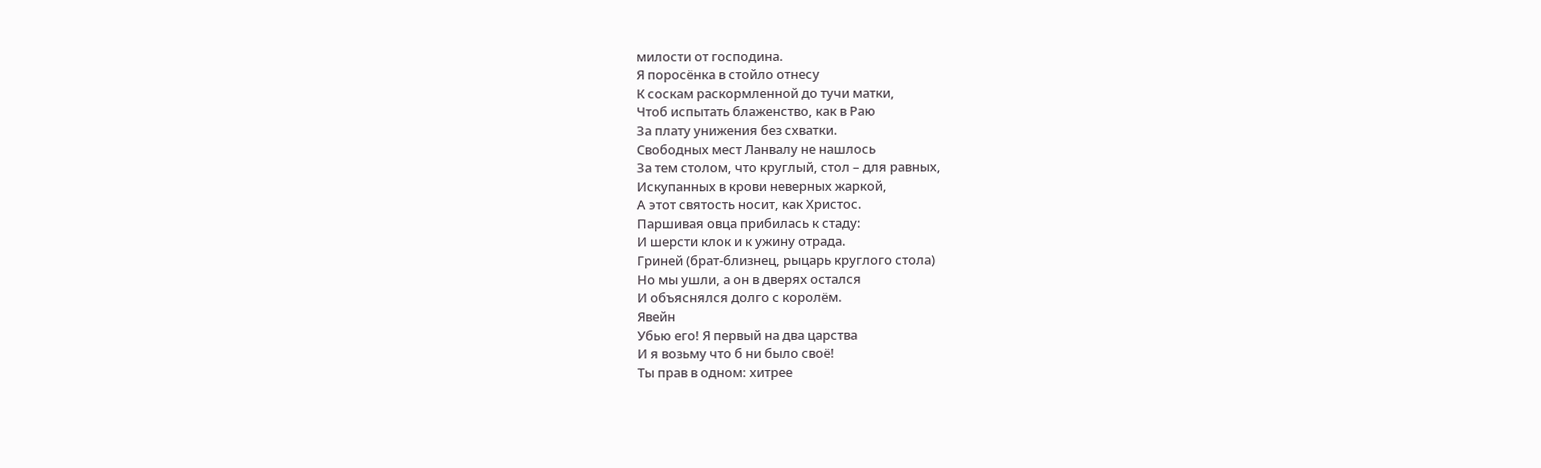милости от господина.
Я поросёнка в стойло отнесу
К соскам раскормленной до тучи матки,
Чтоб испытать блаженство, как в Раю
За плату унижения без схватки.
Свободных мест Ланвалу не нашлось
За тем столом, что круглый, стол – для равных,
Искупанных в крови неверных жаркой,
А этот святость носит, как Христос.
Паршивая овца прибилась к стаду:
И шерсти клок и к ужину отрада.
Гриней (брат-близнец, рыцарь круглого стола)
Но мы ушли, а он в дверях остался
И объяснялся долго с королём.
Явейн
Убью его! Я первый на два царства
И я возьму что б ни было своё!
Ты прав в одном: хитрее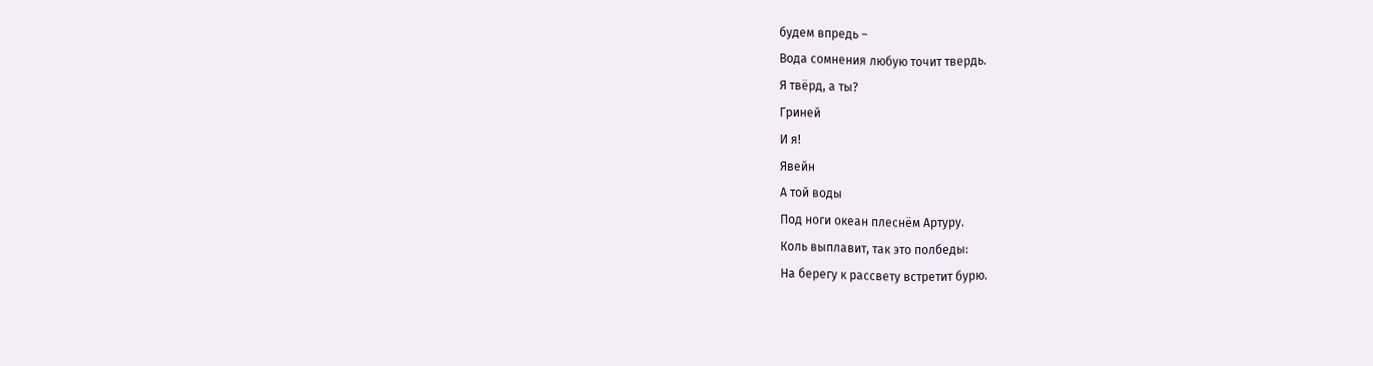будем впредь –
Вода сомнения любую точит твердь.
Я твёрд, а ты?
Гриней
И я!
Явейн
А той воды
Под ноги океан плеснём Артуру.
Коль выплавит, так это полбеды:
На берегу к рассвету встретит бурю.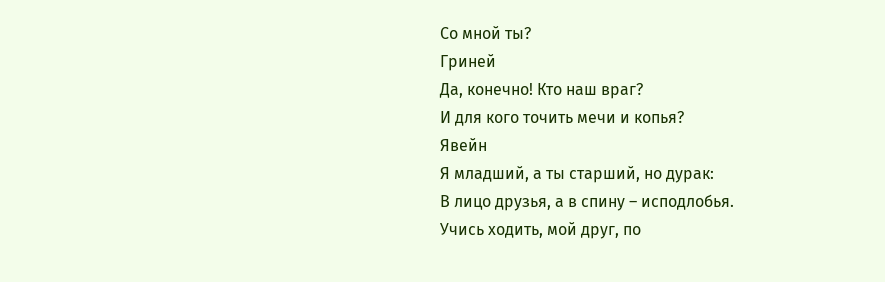Со мной ты?
Гриней
Да, конечно! Кто наш враг?
И для кого точить мечи и копья?
Явейн
Я младший, а ты старший, но дурак:
В лицо друзья, а в спину – исподлобья.
Учись ходить, мой друг, по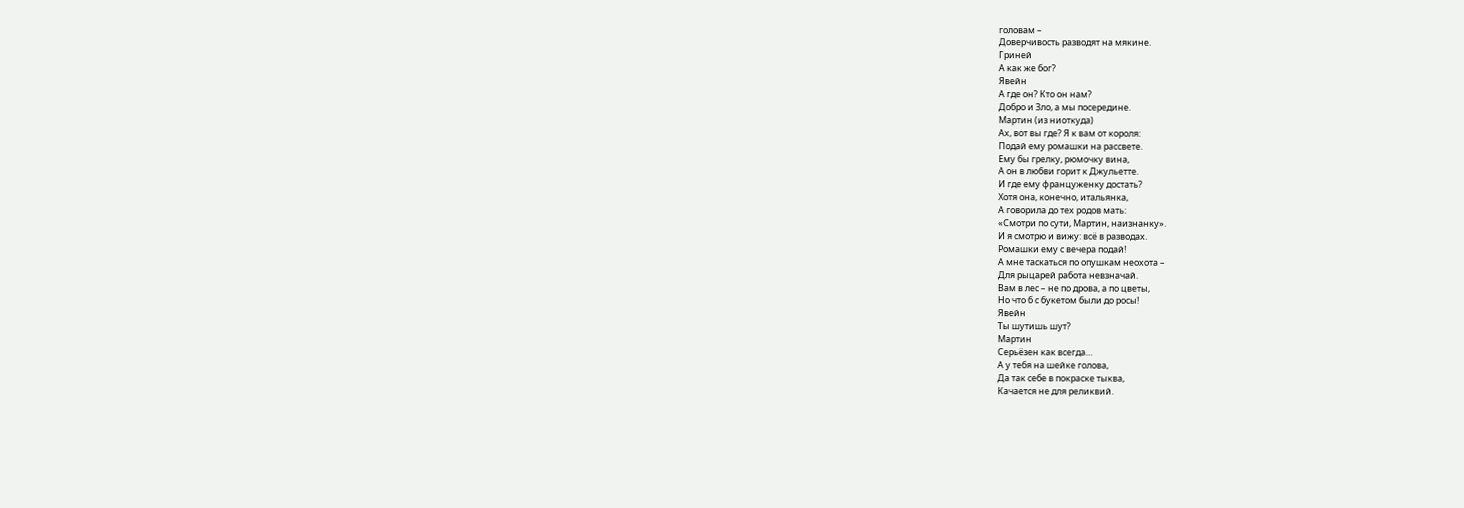головам –
Доверчивость разводят на мякине.
Гриней
А как же бог?
Явейн
А где он? Кто он нам?
Добро и Зло, а мы посередине.
Мартин (из ниоткуда)
Ах, вот вы где? Я к вам от короля:
Подай ему ромашки на рассвете.
Ему бы грелку, рюмочку вина,
А он в любви горит к Джульетте.
И где ему француженку достать?
Хотя она, конечно, итальянка,
А говорила до тех родов мать:
«Смотри по сути, Мартин, наизнанку».
И я смотрю и вижу: всё в разводах.
Ромашки ему с вечера подай!
А мне таскаться по опушкам неохота –
Для рыцарей работа невзначай.
Вам в лес – не по дрова, а по цветы,
Но что б с букетом были до росы!
Явейн
Ты шутишь шут?
Мартин
Серьёзен как всегда…
А у тебя на шейке голова,
Да так себе в покраске тыква,
Качается не для реликвий.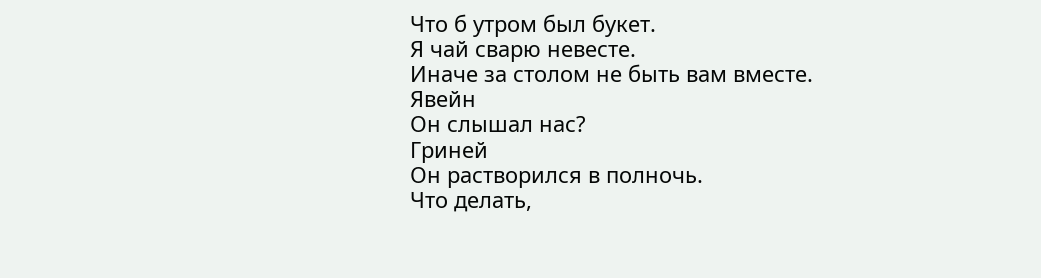Что б утром был букет.
Я чай сварю невесте.
Иначе за столом не быть вам вместе.
Явейн
Он слышал нас?
Гриней
Он растворился в полночь.
Что делать,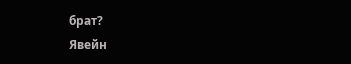брат?
Явейн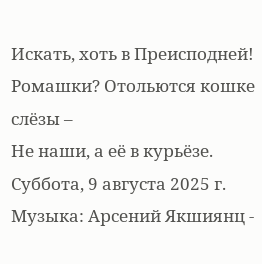Искать, хоть в Преисподней!
Ромашки? Отольются кошке слёзы –
Не наши, а её в курьёзе.
Суббота, 9 августа 2025 г.
Музыка: Арсений Якшиянц -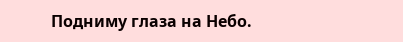Подниму глаза на Небо.